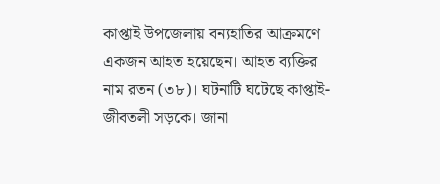কাপ্তাই উপজেলায় বন্যহাতির আক্রমণে একজন আহত হয়েছেন। আহত ব্যক্তির নাম রতন (৩৮)। ঘটনাটি ঘটেছে কাপ্তাই-জীবতলী সড়কে। জানা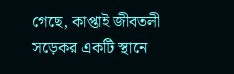গেছে, কাপ্তাই জীবতলী সড়েকর একটি স্থানে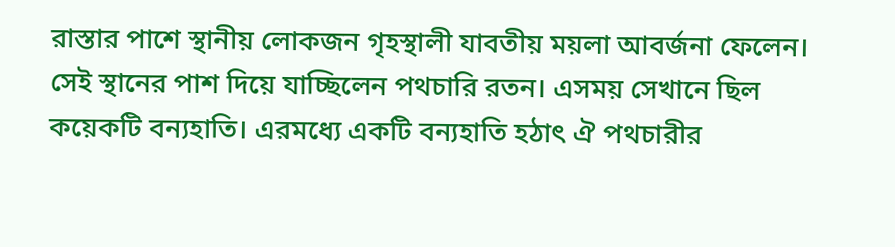রাস্তার পাশে স্থানীয় লোকজন গৃহস্থালী যাবতীয় ময়লা আবর্জনা ফেলেন। সেই স্থানের পাশ দিয়ে যাচ্ছিলেন পথচারি রতন। এসময় সেখানে ছিল কয়েকটি বন্যহাতি। এরমধ্যে একটি বন্যহাতি হঠাৎ ঐ পথচারীর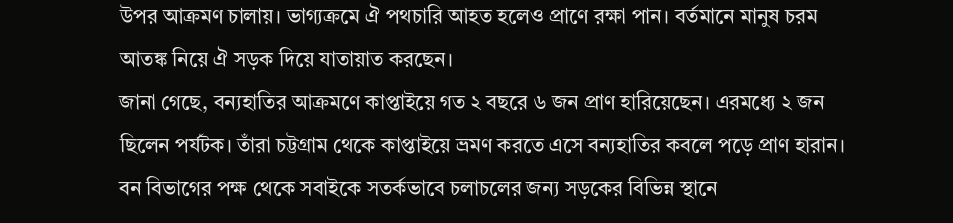উপর আক্রমণ চালায়। ভাগ্যক্রমে ঐ পথচারি আহত হলেও প্রাণে রক্ষা পান। বর্তমানে মানুষ চরম আতঙ্ক নিয়ে ঐ সড়ক দিয়ে যাতায়াত করছেন।
জানা গেছে, বন্যহাতির আক্রমণে কাপ্তাইয়ে গত ২ বছরে ৬ জন প্রাণ হারিয়েছেন। এরমধ্যে ২ জন ছিলেন পর্যটক। তাঁরা চট্টগ্রাম থেকে কাপ্তাইয়ে ভ্রমণ করতে এসে বন্যহাতির কবলে পড়ে প্রাণ হারান।
বন বিভাগের পক্ষ থেকে সবাইকে সতর্কভাবে চলাচলের জন্য সড়কের বিভিন্ন স্থানে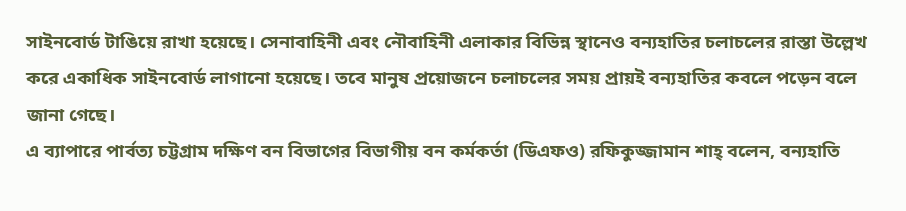সাইনবোর্ড টাঙিয়ে রাখা হয়েছে। সেনাবাহিনী এবং নৌবাহিনী এলাকার বিভিন্ন স্থানেও বন্যহাতির চলাচলের রাস্তা উল্লেখ করে একাধিক সাইনবোর্ড লাগানো হয়েছে। তবে মানুষ প্রয়োজনে চলাচলের সময় প্রায়ই বন্যহাতির কবলে পড়েন বলে জানা গেছে।
এ ব্যাপারে পার্বত্য চট্টগ্রাম দক্ষিণ বন বিভাগের বিভাগীয় বন কর্মকর্তা (ডিএফও) রফিকুজ্জামান শাহ্ বলেন, বন্যহাতি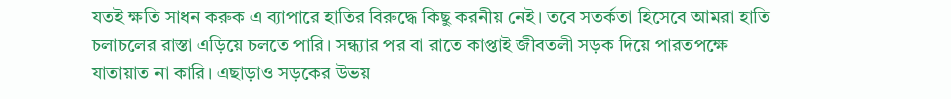যতই ক্ষতি সাধন করুক এ ব্যাপারে হাতির বিরুদ্ধে কিছু করনীয় নেই। তবে সতর্কতা হিসেবে আমরা হাতি চলাচলের রাস্তা এড়িয়ে চলতে পারি। সন্ধ্যার পর বা রাতে কাপ্তাই জীবতলী সড়ক দিয়ে পারতপক্ষে যাতায়াত না কারি। এছাড়াও সড়কের উভয়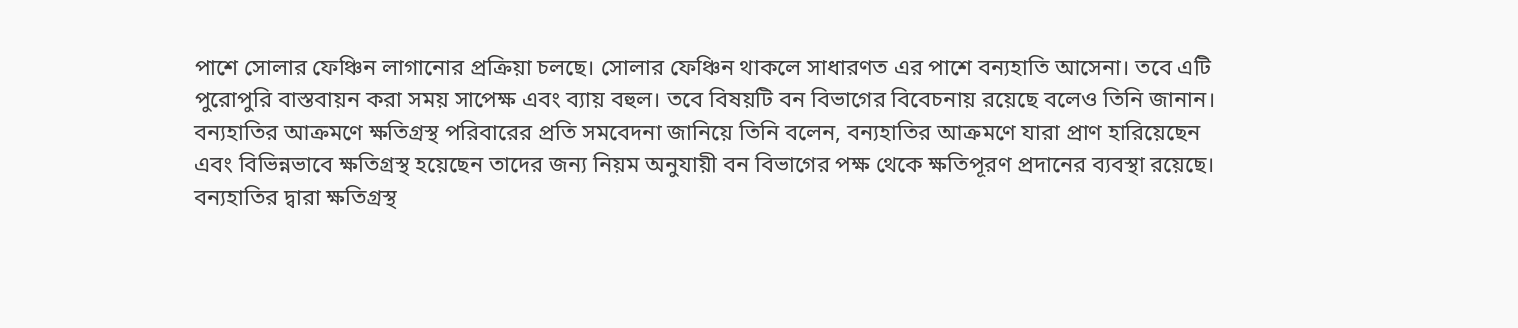পাশে সোলার ফেঞ্চিন লাগানোর প্রক্রিয়া চলছে। সোলার ফেঞ্চিন থাকলে সাধারণত এর পাশে বন্যহাতি আসেনা। তবে এটি পুরোপুরি বাস্তবায়ন করা সময় সাপেক্ষ এবং ব্যায় বহুল। তবে বিষয়টি বন বিভাগের বিবেচনায় রয়েছে বলেও তিনি জানান।
বন্যহাতির আক্রমণে ক্ষতিগ্রস্থ পরিবারের প্রতি সমবেদনা জানিয়ে তিনি বলেন, বন্যহাতির আক্রমণে যারা প্রাণ হারিয়েছেন এবং বিভিন্নভাবে ক্ষতিগ্রস্থ হয়েছেন তাদের জন্য নিয়ম অনুযায়ী বন বিভাগের পক্ষ থেকে ক্ষতিপূরণ প্রদানের ব্যবস্থা রয়েছে। বন্যহাতির দ্বারা ক্ষতিগ্রস্থ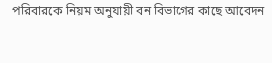পরিবারকে নিয়ম অনুযায়ী বন বিভাগের কাছে আবেদন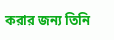করার জন্য তিনি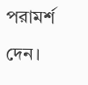পরামর্শ দেন।